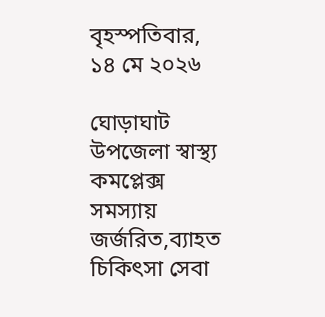বৃহস্পতিবার, ১৪ মে ২০২৬

ঘোড়াঘাট উপজেলা স্বাস্থ্য কমপ্লেক্স সমস্যায় জর্জরিত,ব্যাহত চিকিৎসা সেবা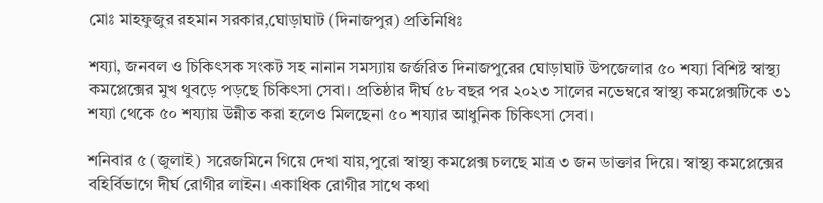মোঃ মাহফুজুর রহমান সরকার,ঘোড়াঘাট (দিনাজপুর) প্রতিনিধিঃ

শয্যা, জনবল ও চিকিৎসক সংকট সহ নানান সমস্যায় জর্জরিত দিনাজপুরের ঘোড়াঘাট উপজেলার ৫০ শয্যা বিশিষ্ট স্বাস্থ্য কমপ্লেক্সের মুখ থুবড়ে পড়ছে চিকিৎসা সেবা। প্রতিষ্ঠার দীর্ঘ ৫৮ বছর পর ২০২৩ সালের নভেম্বরে স্বাস্থ্য কমপ্লেক্সটিকে ৩১ শয্যা থেকে ৫০ শয্যায় উন্নীত করা হলেও মিলছেনা ৫০ শয্যার আধুনিক চিকিৎসা সেবা।

শনিবার ৫ (জুলাই) সরেজমিনে গিয়ে দেখা যায়,পুরো স্বাস্থ্য কমপ্লেক্স চলছে মাত্র ৩ জন ডাক্তার দিয়ে। স্বাস্থ্য কমপ্লেক্সের বহির্বিভাগে দীর্ঘ রোগীর লাইন। একাধিক রোগীর সাথে কথা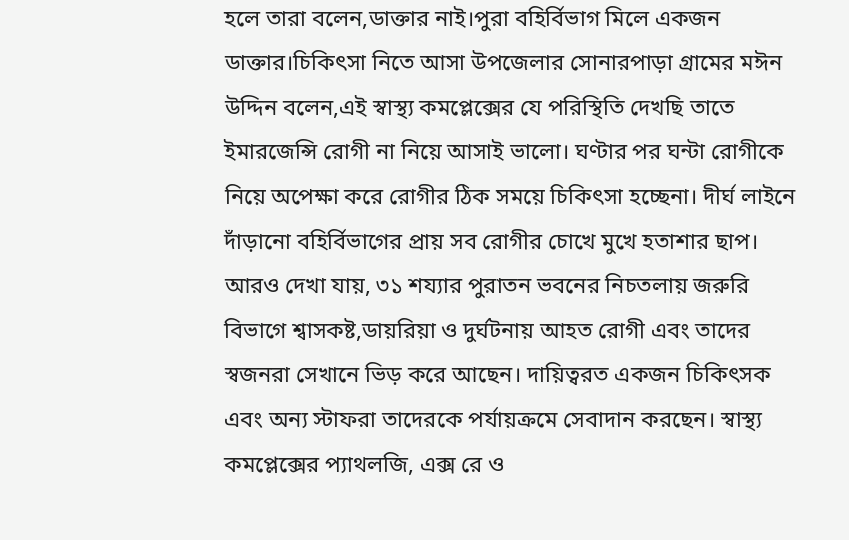হলে তারা বলেন,ডাক্তার নাই।পুরা বহির্বিভাগ মিলে একজন ডাক্তার।চিকিৎসা নিতে আসা উপজেলার সোনারপাড়া গ্রামের মঈন উদ্দিন বলেন,এই স্বাস্থ্য কমপ্লেক্সের যে পরিস্থিতি দেখছি তাতে ইমারজেন্সি রোগী না নিয়ে আসাই ভালো। ঘণ্টার পর ঘন্টা রোগীকে নিয়ে অপেক্ষা করে রোগীর ঠিক সময়ে চিকিৎসা হচ্ছেনা। দীর্ঘ লাইনে দাঁড়ানো বহির্বিভাগের প্রায় সব রোগীর চোখে মুখে হতাশার ছাপ। আরও দেখা যায়, ৩১ শয্যার পুরাতন ভবনের নিচতলায় জরুরি বিভাগে শ্বাসকষ্ট,ডায়রিয়া ও দুর্ঘটনায় আহত রোগী এবং তাদের স্বজনরা সেখানে ভিড় করে আছেন। দায়িত্বরত একজন চিকিৎসক এবং অন্য স্টাফরা তাদেরকে পর্যায়ক্রমে সেবাদান করছেন। স্বাস্থ্য কমপ্লেক্সের প্যাথলজি, এক্স রে ও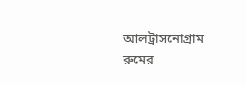আলট্রাসনোগ্রাম রুমের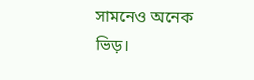সামনেও অনেক ভিড়।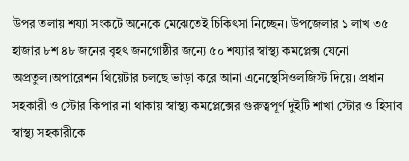উপর তলায় শয্যা সংকটে অনেকে মেঝেতেই চিকিৎসা নিচ্ছেন। উপজেলার ১ লাখ ৩৫ হাজার ৮শ ৪৮ জনের বৃহৎ জনগোষ্ঠীর জন্যে ৫০ শয্যার স্বাস্থ্য কমপ্লেক্স যেনো অপ্রতুল।অপারেশন থিয়েটার চলছে ভাড়া করে আনা এনেস্থেসিওলজিস্ট দিয়ে। প্রধান সহকারী ও স্টোর কিপার না থাকায় স্বাস্থ্য কমপ্লেক্সের গুরুত্বপূর্ণ দুইটি শাখা স্টোর ও হিসাব স্বাস্থ্য সহকারীকে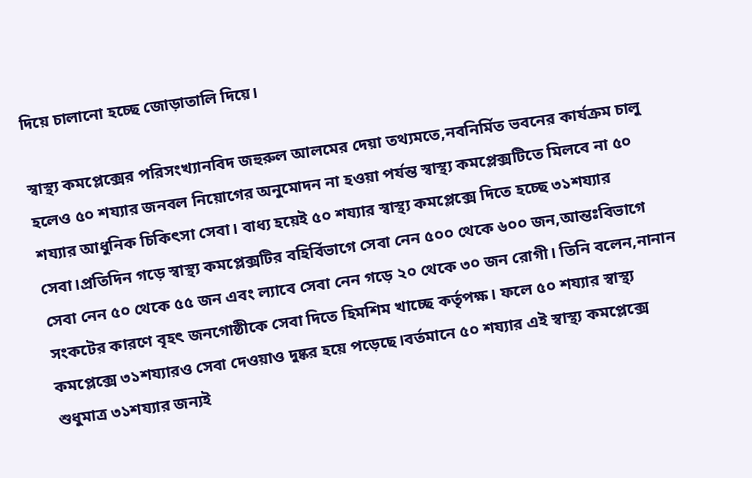দিয়ে চালানো হচ্ছে জোড়াতালি দিয়ে।

স্বাস্থ্য কমপ্লেক্সের পরিসংখ্যানবিদ জহুরুল আলমের দেয়া তথ্যমতে,নবনির্মিত ভবনের কার্যক্রম চালু হলেও ৫০ শয্যার জনবল নিয়োগের অনুমোদন না হওয়া পর্যন্ত স্বাস্থ্য কমপ্লেক্সটিতে মিলবে না ৫০ শয্যার আধুনিক চিকিৎসা সেবা। বাধ্য হয়েই ৫০ শয্যার স্বাস্থ্য কমপ্লেক্সে দিতে হচ্ছে ৩১শয্যার সেবা।প্রতিদিন গড়ে স্বাস্থ্য কমপ্লেক্সটির বহির্বিভাগে সেবা নেন ৫০০ থেকে ৬০০ জন,আন্তঃবিভাগে সেবা নেন ৫০ থেকে ৫৫ জন এবং ল্যাবে সেবা নেন গড়ে ২০ থেকে ৩০ জন রোগী। তিনি বলেন,নানান সংকটের কারণে বৃহৎ জনগোষ্ঠীকে সেবা দিতে হিমশিম খাচ্ছে কর্তৃপক্ষ। ফলে ৫০ শয্যার স্বাস্থ্য কমপ্লেক্সে ৩১শয্যারও সেবা দেওয়াও দুষ্কর হয়ে পড়েছে।বর্তমানে ৫০ শয্যার এই স্বাস্থ্য কমপ্লেক্সে শুধুমাত্র ৩১শয্যার জন্যই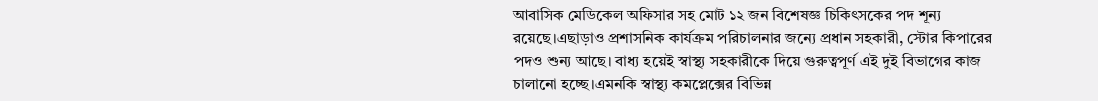আবাসিক মেডিকেল অফিসার সহ মোট ১২ জন বিশেষজ্ঞ চিকিৎসকের পদ শূন্য রয়েছে।এছাড়াও প্রশাসনিক কার্যক্রম পরিচালনার জন্যে প্রধান সহকারী, স্টোর কিপারের পদও শুন্য আছে। বাধ্য হয়েই স্বাস্থ্য সহকারীকে দিয়ে গুরুত্বপূর্ণ এই দুই বিভাগের কাজ চালানো হচ্ছে।এমনকি স্বাস্থ্য কমপ্লেক্সের বিভিন্ন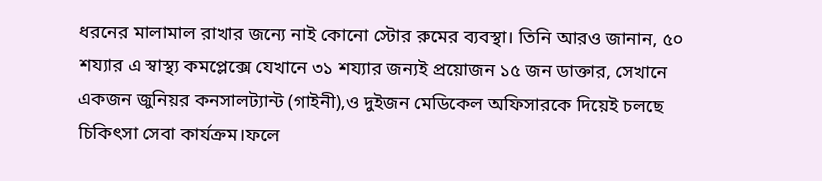ধরনের মালামাল রাখার জন্যে নাই কোনো স্টোর রুমের ব্যবস্থা। তিনি আরও জানান, ৫০ শয্যার এ স্বাস্থ্য কমপ্লেক্সে যেখানে ৩১ শয্যার জন্যই প্রয়োজন ১৫ জন ডাক্তার, সেখানে একজন জুনিয়র কনসালট্যান্ট (গাইনী),ও দুইজন মেডিকেল অফিসারকে দিয়েই চলছে চিকিৎসা সেবা কার্যক্রম।ফলে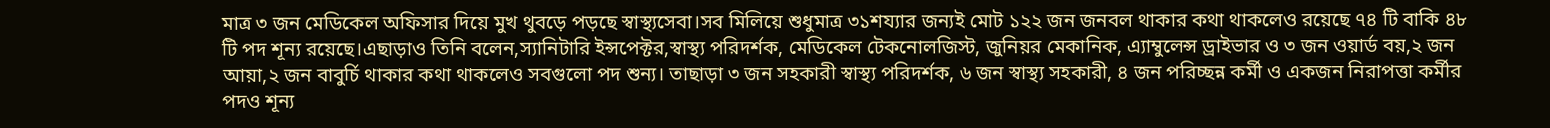মাত্র ৩ জন মেডিকেল অফিসার দিয়ে মুখ থুবড়ে পড়ছে স্বাস্থ্যসেবা।সব মিলিয়ে শুধুমাত্র ৩১শয্যার জন্যই মোট ১২২ জন জনবল থাকার কথা থাকলেও রয়েছে ৭৪ টি বাকি ৪৮ টি পদ শূন্য রয়েছে।এছাড়াও তিনি বলেন,স্যানিটারি ইন্সপেক্টর,স্বাস্থ্য পরিদর্শক, মেডিকেল টেকনোলজিস্ট, জুনিয়র মেকানিক, এ্যাম্বুলেন্স ড্রাইভার ও ৩ জন ওয়ার্ড বয়,২ জন আয়া,২ জন বাবুর্চি থাকার কথা থাকলেও সবগুলো পদ শুন্য। তাছাড়া ৩ জন সহকারী স্বাস্থ্য পরিদর্শক, ৬ জন স্বাস্থ্য সহকারী, ৪ জন পরিচ্ছন্ন কর্মী ও একজন নিরাপত্তা কর্মীর পদও শূন্য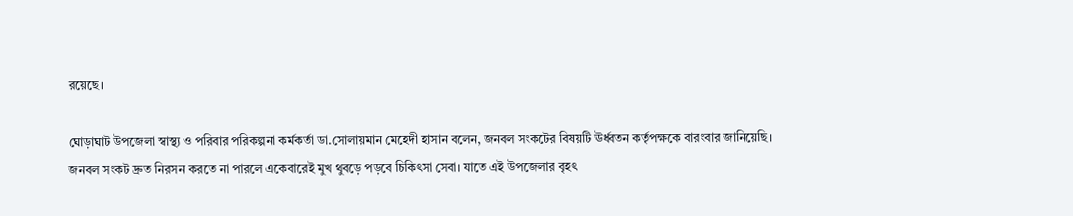রয়েছে।

ঘোড়াঘাট উপজেলা স্বাস্থ্য ও পরিবার পরিকল্পনা কর্মকর্তা ডা.সোলায়মান মেহেদী হাসান বলেন, জনবল সংকটের বিষয়টি ঊর্ধ্বতন কর্তৃপক্ষকে বারংবার জানিয়েছি। জনবল সংকট দ্রুত নিরসন করতে না পারলে একেবারেই মুখ থুবড়ে পড়বে চিকিৎসা সেবা। যাতে এই উপজেলার বৃহৎ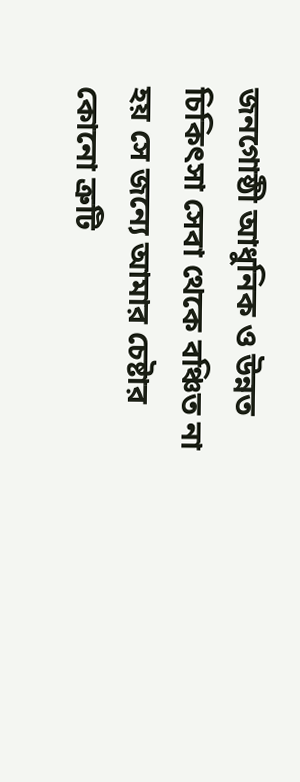জনগোষ্ঠী আধুনিক ও উন্নত চিকিৎসা সেবা থেকে বঞ্চিত না হয় সে জন্যে আমার চেষ্টার কোনো ত্রুটি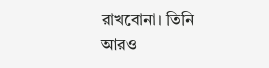রাখবোনা। তিনি আরও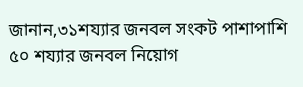জানান,৩১শয্যার জনবল সংকট পাশাপাশি ৫০ শয্যার জনবল নিয়োগ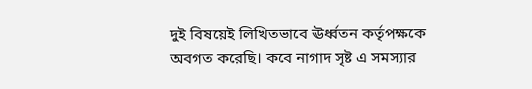দুই বিষয়েই লিখিতভাবে ঊর্ধ্বতন কর্তৃপক্ষকে অবগত করেছি। কবে নাগাদ সৃষ্ট এ সমস্যার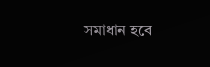সমাধান হবে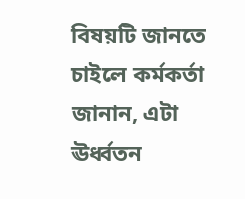বিষয়টি জানতে চাইলে কর্মকর্তা জানান, এটা ঊর্ধ্বতন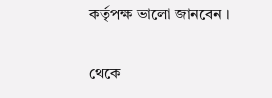কর্তৃপক্ষ ভালো জানবেন ।

থেকে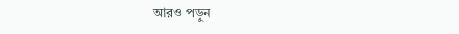আরও পড়ুন